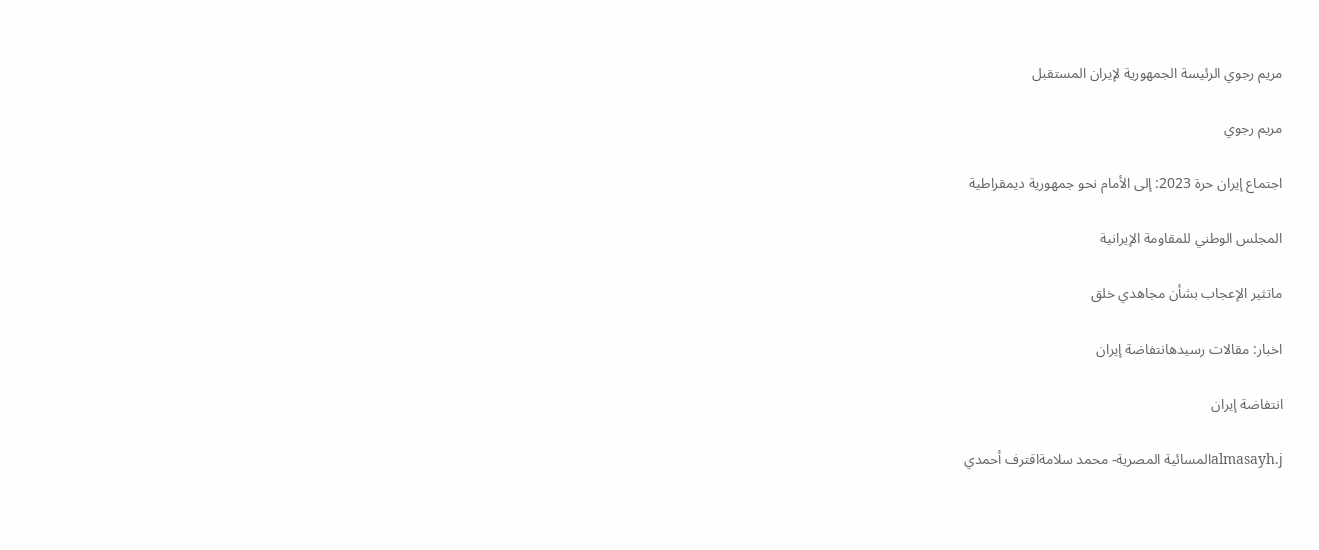مريم رجوي الرئيسة الجمهورية لإيران المستقبل

مريم رجوي

اجتماع إيران حرة 2023: إلى الأمام نحو جمهورية ديمقراطية

المجلس الوطني للمقاومة الإيرانية

ماتثير الإعجاب بشأن مجاهدي خلق

اخبار: مقالات رسيدهانتفاضة إيران

انتفاضة إيران

almasayh.jالمسائية المصرية- محمد سلامةاقترف أحمدي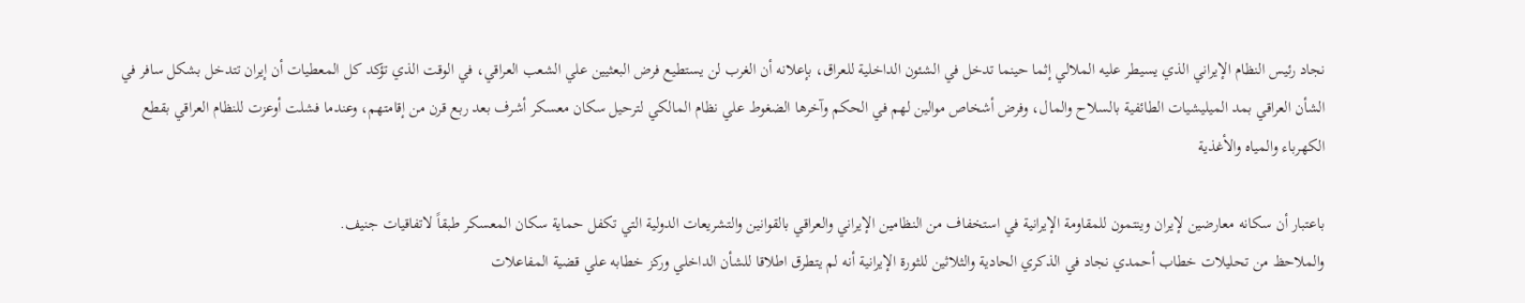نجاد رئيس النظام الإيراني الذي يسيطر عليه الملالي إثما حينما تدخل في الشئون الداخلية للعراق، بإعلانه أن الغرب لن يستطيع فرض البعثيين علي الشعب العراقي، في الوقت الذي تؤكد كل المعطيات أن إيران تتدخل بشكل سافر في الشأن العراقي بمد الميليشيات الطائفية بالسلاح والمال، وفرض أشخاص موالين لهم في الحكم وآخرها الضغوط علي نظام المالكي لترحيل سكان معسكر أشرف بعد ربع قرن من إقامتهم، وعندما فشلت أوعزت للنظام العراقي بقطع الكهرباء والمياه والأغذية

باعتبار أن سكانه معارضين لإيران وينتمون للمقاومة الإيرانية في استخفاف من النظامين الإيراني والعراقي بالقوانين والتشريعات الدولية التي تكفل حماية سكان المعسكر طبقاً لاتفاقيات جنيف.
والملاحظ من تحليلات خطاب أحمدي نجاد في الذكري الحادية والثلاثين للثورة الإيرانية أنه لم يتطرق اطلاقا للشأن الداخلي وركز خطابه علي قضية المفاعلات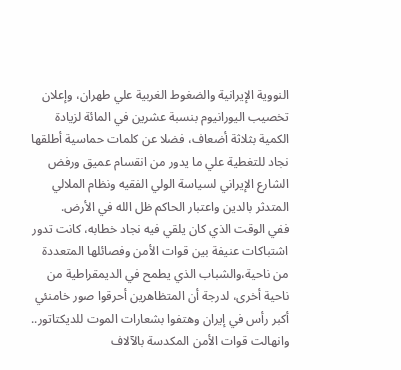النووية الإيرانية والضغوط الغربية علي طهران، وإعلان تخصيب اليورانيوم بنسبة عشرين في المائة لزيادة الكمية بثلاثة أضعاف، فضلا عن كلمات حماسية أطلقها نجاد للتغطية علي ما يدور من انقسام عميق ورفض الشارع الإيراني لسياسة الولي الفقيه ونظام الملالي المتدثر بالدين واعتبار الحاكم ظل الله في الأرض.
ففي الوقت الذي كان يلقي فيه نجاد خطابه، كانت تدور اشتباكات عنيفة بين قوات الأمن وفصائلها المتعددة من ناحية،والشباب الذي يطمح في الديمقراطية من ناحية أخرى، لدرجة أن المتظاهرين أحرقوا صور خامنئي أكبر رأس في إيران وهتفوا بشعارات الموت للديكتاتور.. وانهالت قوات الأمن المكدسة بالآلاف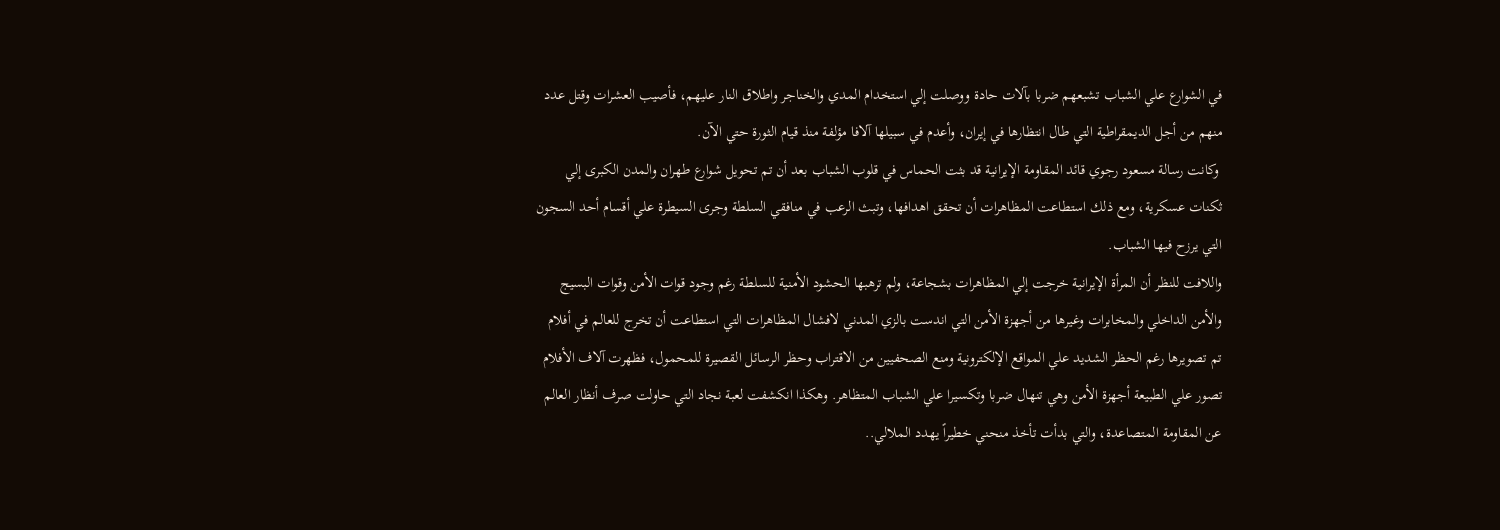في الشوارع علي الشباب تشبعهم ضربا بآلات حادة ووصلت إلي استخدام المدي والخناجر واطلاق النار عليهم، فأصيب العشرات وقتل عدد منهم من أجل الديمقراطية التي طال انتظارها في إيران، وأعدم في سبيلها آلافا مؤلفة منذ قيام الثورة حتي الآن.
 وكانت رسالة مسعود رجوي قائد المقاومة الإيرانية قد بثت الحماس في قلوب الشباب بعد أن تم تحويل شوارع طهران والمدن الكبرى إلي ثكنات عسكرية، ومع ذلك استطاعت المظاهرات أن تحقق اهدافها، وتبث الرعب في منافقي السلطة وجرى السيطرة علي أقسام أحد السجون التي يرزح فيها الشباب.
واللافت للنظر أن المرأة الإيرانية خرجت إلي المظاهرات بشجاعة، ولم ترهبها الحشود الأمنية للسلطة رغم وجود قوات الأمن وقوات البسيج والأمن الداخلي والمخابرات وغيرها من أجهزة الأمن التي اندست بالزي المدني لافشال المظاهرات التي استطاعت أن تخرج للعالم في أفلام تم تصويرها رغم الحظر الشديد علي المواقع الإلكترونية ومنع الصحفيين من الاقتراب وحظر الرسائل القصيرة للمحمول، فظهرت آلاف الأفلام تصور علي الطبيعة أجهزة الأمن وهي تنهال ضربا وتكسيرا علي الشباب المتظاهر. وهكذا انكشفت لعبة نجاد التي حاولت صرف أنظار العالم عن المقاومة المتصاعدة، والتي بدأت تأخذ منحني خطيراً يهدد الملالي..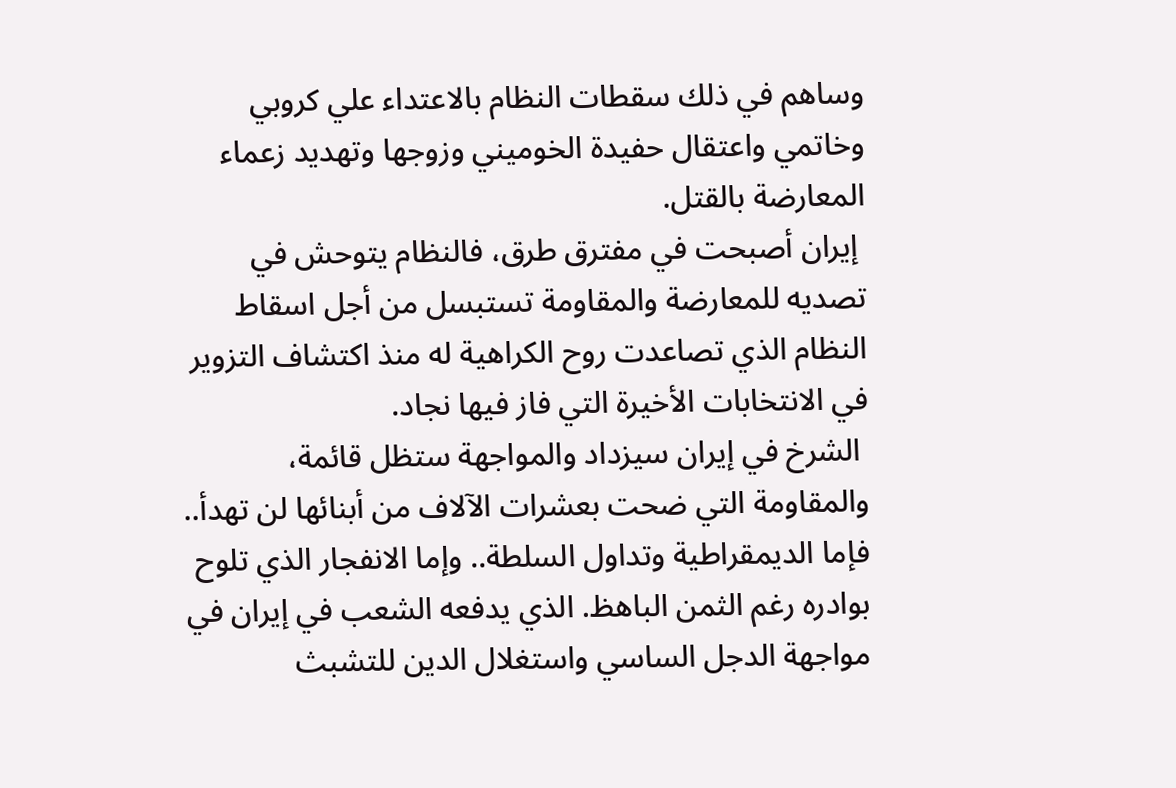وساهم في ذلك سقطات النظام بالاعتداء علي كروبي وخاتمي واعتقال حفيدة الخوميني وزوجها وتهديد زعماء المعارضة بالقتل.
 إيران أصبحت في مفترق طرق، فالنظام يتوحش في تصديه للمعارضة والمقاومة تستبسل من أجل اسقاط النظام الذي تصاعدت روح الكراهية له منذ اكتشاف التزوير في الانتخابات الأخيرة التي فاز فيها نجاد.
 الشرخ في إيران سيزداد والمواجهة ستظل قائمة، والمقاومة التي ضحت بعشرات الآلاف من أبنائها لن تهدأ.. فإما الديمقراطية وتداول السلطة.. وإما الانفجار الذي تلوح بوادره رغم الثمن الباهظ. الذي يدفعه الشعب في إيران في مواجهة الدجل الساسي واستغلال الدين للتشبث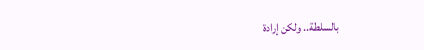بالسلطة.. ولكن إرادة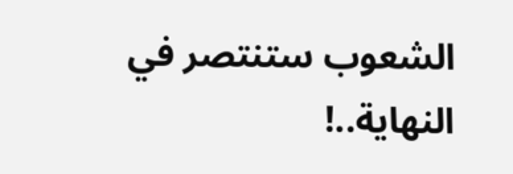الشعوب ستنتصر في النهاية..!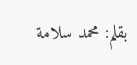بقلم: محمد سلامة